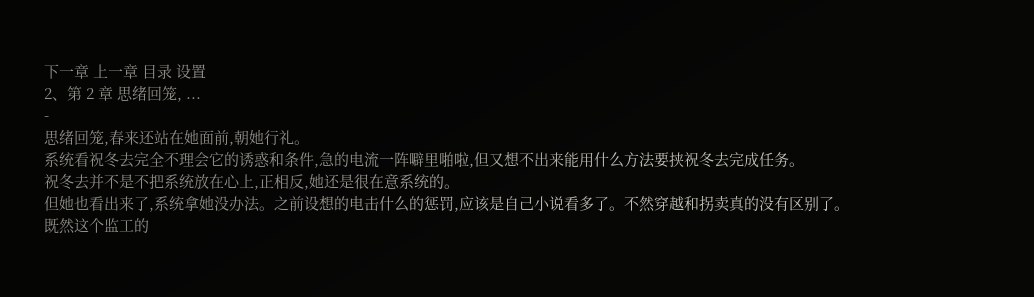下一章 上一章 目录 设置
2、第 2 章 思绪回笼, ...
-
思绪回笼,春来还站在她面前,朝她行礼。
系统看祝冬去完全不理会它的诱惑和条件,急的电流一阵噼里啪啦,但又想不出来能用什么方法要挟祝冬去完成任务。
祝冬去并不是不把系统放在心上,正相反,她还是很在意系统的。
但她也看出来了,系统拿她没办法。之前设想的电击什么的惩罚,应该是自己小说看多了。不然穿越和拐卖真的没有区别了。
既然这个监工的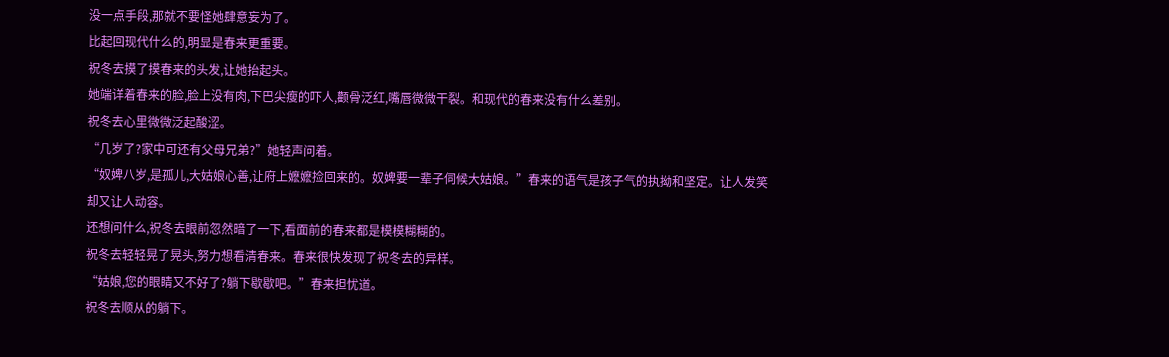没一点手段,那就不要怪她肆意妄为了。
比起回现代什么的,明显是春来更重要。
祝冬去摸了摸春来的头发,让她抬起头。
她端详着春来的脸,脸上没有肉,下巴尖瘦的吓人,颧骨泛红,嘴唇微微干裂。和现代的春来没有什么差别。
祝冬去心里微微泛起酸涩。
“几岁了?家中可还有父母兄弟?”她轻声问着。
“奴婢八岁,是孤儿,大姑娘心善,让府上嬷嬷捡回来的。奴婢要一辈子伺候大姑娘。”春来的语气是孩子气的执拗和坚定。让人发笑却又让人动容。
还想问什么,祝冬去眼前忽然暗了一下,看面前的春来都是模模糊糊的。
祝冬去轻轻晃了晃头,努力想看清春来。春来很快发现了祝冬去的异样。
“姑娘,您的眼睛又不好了?躺下歇歇吧。”春来担忧道。
祝冬去顺从的躺下。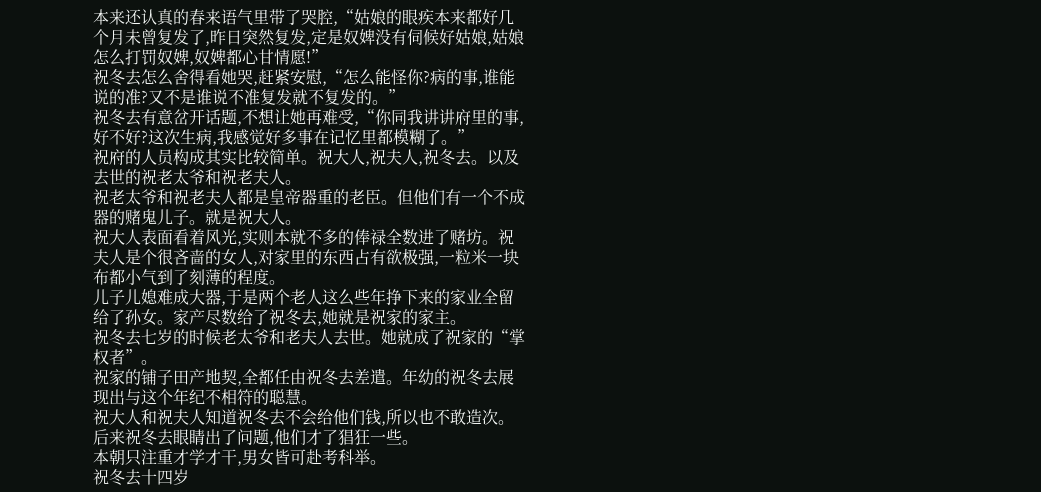本来还认真的春来语气里带了哭腔,“姑娘的眼疾本来都好几个月未曾复发了,昨日突然复发,定是奴婢没有伺候好姑娘,姑娘怎么打罚奴婢,奴婢都心甘情愿!”
祝冬去怎么舍得看她哭,赶紧安慰,“怎么能怪你?病的事,谁能说的准?又不是谁说不准复发就不复发的。”
祝冬去有意岔开话题,不想让她再难受,“你同我讲讲府里的事,好不好?这次生病,我感觉好多事在记忆里都模糊了。”
祝府的人员构成其实比较简单。祝大人,祝夫人,祝冬去。以及去世的祝老太爷和祝老夫人。
祝老太爷和祝老夫人都是皇帝器重的老臣。但他们有一个不成器的赌鬼儿子。就是祝大人。
祝大人表面看着风光,实则本就不多的俸禄全数进了赌坊。祝夫人是个很吝啬的女人,对家里的东西占有欲极强,一粒米一块布都小气到了刻薄的程度。
儿子儿媳难成大器,于是两个老人这么些年挣下来的家业全留给了孙女。家产尽数给了祝冬去,她就是祝家的家主。
祝冬去七岁的时候老太爷和老夫人去世。她就成了祝家的“掌权者”。
祝家的铺子田产地契,全都任由祝冬去差遣。年幼的祝冬去展现出与这个年纪不相符的聪慧。
祝大人和祝夫人知道祝冬去不会给他们钱,所以也不敢造次。
后来祝冬去眼睛出了问题,他们才了猖狂一些。
本朝只注重才学才干,男女皆可赴考科举。
祝冬去十四岁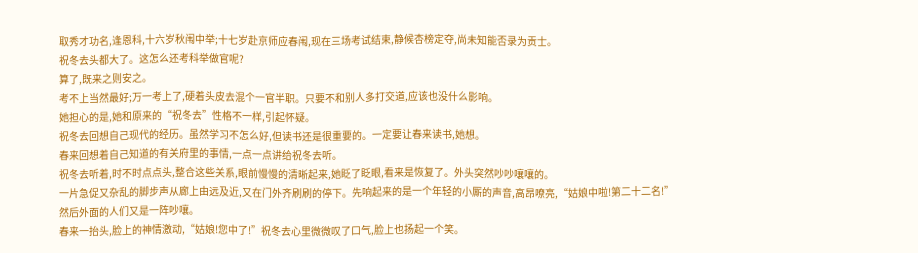取秀才功名,逢恩科,十六岁秋闱中举;十七岁赴京师应春闱,现在三场考试结束,静候杏榜定夺,尚未知能否录为贡士。
祝冬去头都大了。这怎么还考科举做官呢?
算了,既来之则安之。
考不上当然最好;万一考上了,硬着头皮去混个一官半职。只要不和别人多打交道,应该也没什么影响。
她担心的是,她和原来的“祝冬去”性格不一样,引起怀疑。
祝冬去回想自己现代的经历。虽然学习不怎么好,但读书还是很重要的。一定要让春来读书,她想。
春来回想着自己知道的有关府里的事情,一点一点讲给祝冬去听。
祝冬去听着,时不时点点头,整合这些关系,眼前慢慢的清晰起来,她眨了眨眼,看来是恢复了。外头突然吵吵嚷嚷的。
一片急促又杂乱的脚步声从廊上由远及近,又在门外齐刷刷的停下。先响起来的是一个年轻的小厮的声音,高昂嘹亮,“姑娘中啦!第二十二名!”
然后外面的人们又是一阵吵嚷。
春来一抬头,脸上的神情激动,“姑娘!您中了!”祝冬去心里微微叹了口气,脸上也扬起一个笑。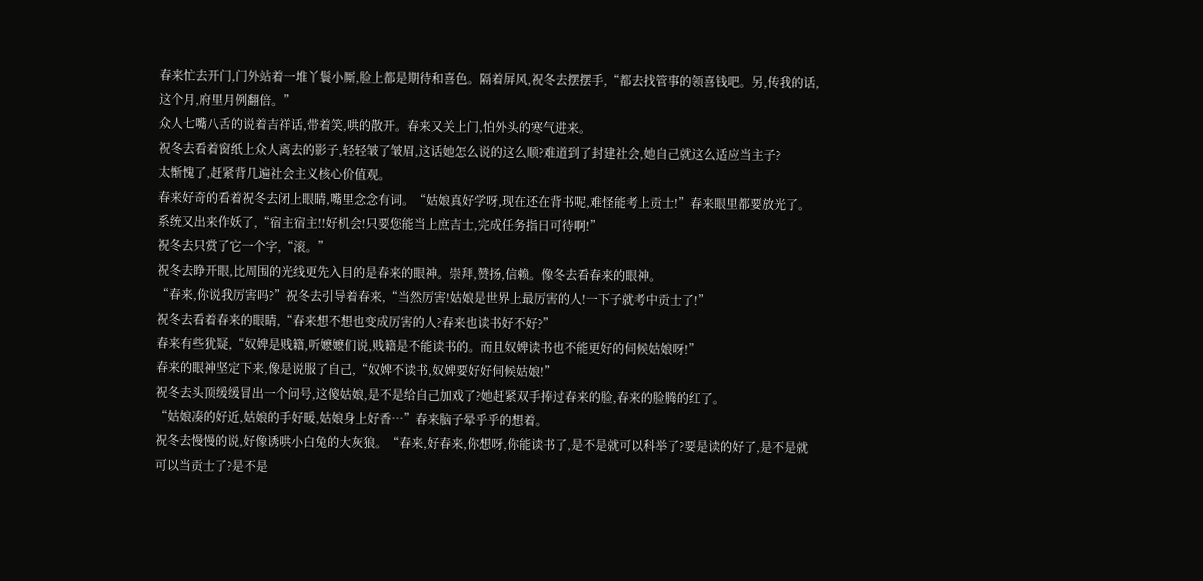春来忙去开门,门外站着一堆丫鬟小厮,脸上都是期待和喜色。隔着屏风,祝冬去摆摆手,“都去找管事的领喜钱吧。另,传我的话,这个月,府里月例翻倍。”
众人七嘴八舌的说着吉祥话,带着笑,哄的散开。春来又关上门,怕外头的寒气进来。
祝冬去看着窗纸上众人离去的影子,轻轻皱了皱眉,这话她怎么说的这么顺?难道到了封建社会,她自己就这么适应当主子?
太惭愧了,赶紧背几遍社会主义核心价值观。
春来好奇的看着祝冬去闭上眼睛,嘴里念念有词。“姑娘真好学呀,现在还在背书呢,难怪能考上贡士!”春来眼里都要放光了。
系统又出来作妖了,“宿主宿主!!好机会!只要您能当上庶吉士,完成任务指日可待啊!”
祝冬去只赏了它一个字,“滚。”
祝冬去睁开眼,比周围的光线更先入目的是春来的眼神。崇拜,赞扬,信赖。像冬去看春来的眼神。
“春来,你说我厉害吗?”祝冬去引导着春来,“当然厉害!姑娘是世界上最厉害的人!一下子就考中贡士了!”
祝冬去看着春来的眼睛,“春来想不想也变成厉害的人?春来也读书好不好?”
春来有些犹疑,“奴婢是贱籍,听嬷嬷们说,贱籍是不能读书的。而且奴婢读书也不能更好的伺候姑娘呀!”
春来的眼神坚定下来,像是说服了自己,“奴婢不读书,奴婢要好好伺候姑娘!”
祝冬去头顶缓缓冒出一个问号,这傻姑娘,是不是给自己加戏了?她赶紧双手捧过春来的脸,春来的脸腾的红了。
“姑娘凑的好近,姑娘的手好暖,姑娘身上好香…”春来脑子晕乎乎的想着。
祝冬去慢慢的说,好像诱哄小白兔的大灰狼。“春来,好春来,你想呀,你能读书了,是不是就可以科举了?要是读的好了,是不是就可以当贡士了?是不是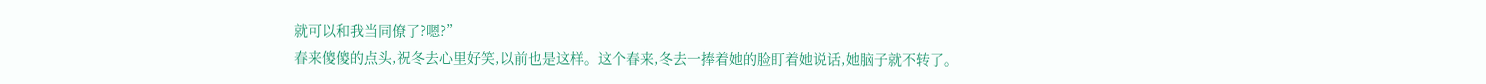就可以和我当同僚了?嗯?”
春来傻傻的点头,祝冬去心里好笑,以前也是这样。这个春来,冬去一捧着她的脸盯着她说话,她脑子就不转了。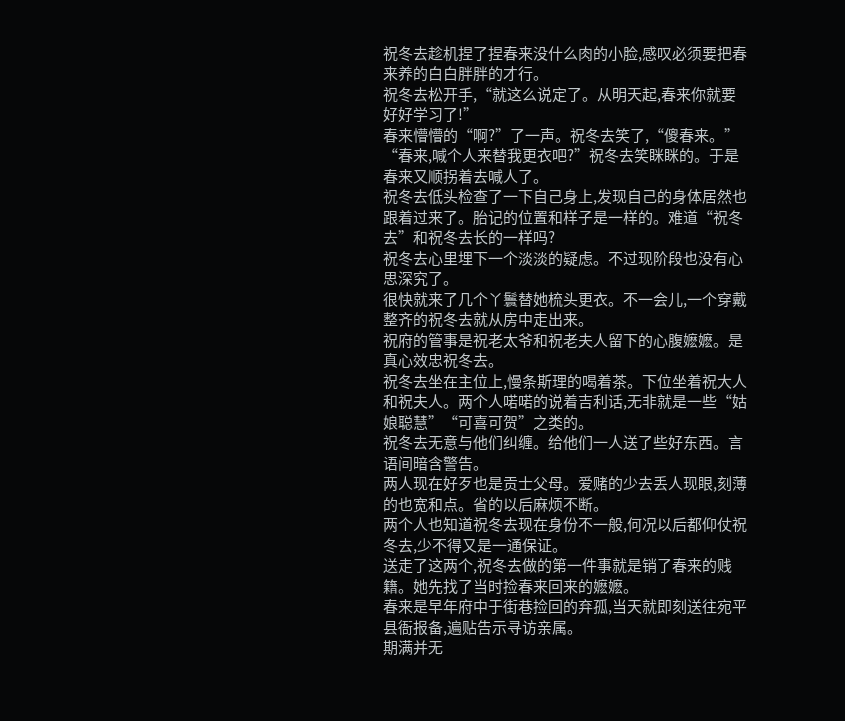祝冬去趁机捏了捏春来没什么肉的小脸,感叹必须要把春来养的白白胖胖的才行。
祝冬去松开手,“就这么说定了。从明天起,春来你就要好好学习了!”
春来懵懵的“啊?”了一声。祝冬去笑了,“傻春来。”
“春来,喊个人来替我更衣吧?”祝冬去笑眯眯的。于是春来又顺拐着去喊人了。
祝冬去低头检查了一下自己身上,发现自己的身体居然也跟着过来了。胎记的位置和样子是一样的。难道“祝冬去”和祝冬去长的一样吗?
祝冬去心里埋下一个淡淡的疑虑。不过现阶段也没有心思深究了。
很快就来了几个丫鬟替她梳头更衣。不一会儿,一个穿戴整齐的祝冬去就从房中走出来。
祝府的管事是祝老太爷和祝老夫人留下的心腹嬷嬷。是真心效忠祝冬去。
祝冬去坐在主位上,慢条斯理的喝着茶。下位坐着祝大人和祝夫人。两个人喏喏的说着吉利话,无非就是一些“姑娘聪慧”“可喜可贺”之类的。
祝冬去无意与他们纠缠。给他们一人送了些好东西。言语间暗含警告。
两人现在好歹也是贡士父母。爱赌的少去丢人现眼,刻薄的也宽和点。省的以后麻烦不断。
两个人也知道祝冬去现在身份不一般,何况以后都仰仗祝冬去,少不得又是一通保证。
送走了这两个,祝冬去做的第一件事就是销了春来的贱籍。她先找了当时捡春来回来的嬷嬷。
春来是早年府中于街巷捡回的弃孤,当天就即刻送往宛平县衙报备,遍贴告示寻访亲属。
期满并无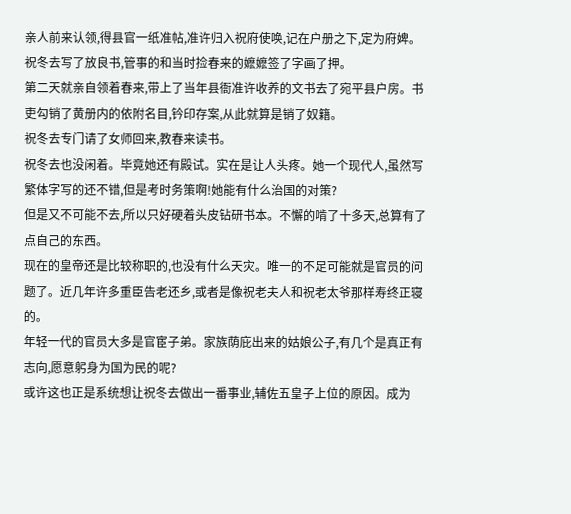亲人前来认领,得县官一纸准帖,准许归入祝府使唤,记在户册之下,定为府婢。
祝冬去写了放良书,管事的和当时捡春来的嬷嬷签了字画了押。
第二天就亲自领着春来,带上了当年县衙准许收养的文书去了宛平县户房。书吏勾销了黄册内的依附名目,钤印存案,从此就算是销了奴籍。
祝冬去专门请了女师回来,教春来读书。
祝冬去也没闲着。毕竟她还有殿试。实在是让人头疼。她一个现代人,虽然写繁体字写的还不错,但是考时务策啊!她能有什么治国的对策?
但是又不可能不去,所以只好硬着头皮钻研书本。不懈的啃了十多天,总算有了点自己的东西。
现在的皇帝还是比较称职的,也没有什么天灾。唯一的不足可能就是官员的问题了。近几年许多重臣告老还乡,或者是像祝老夫人和祝老太爷那样寿终正寝的。
年轻一代的官员大多是官宦子弟。家族荫庇出来的姑娘公子,有几个是真正有志向,愿意躬身为国为民的呢?
或许这也正是系统想让祝冬去做出一番事业,辅佐五皇子上位的原因。成为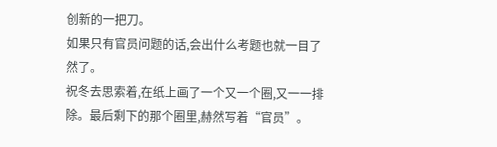创新的一把刀。
如果只有官员问题的话,会出什么考题也就一目了然了。
祝冬去思索着,在纸上画了一个又一个圈,又一一排除。最后剩下的那个圈里,赫然写着“官员”。